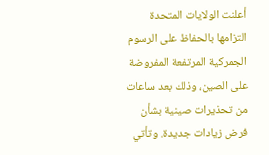أعلنت الولايات المتحدة التزامها بالحفاظ على الرسوم الجمركية المرتفعة المفروضة على الصين، وذلك بعد ساعات من تحذيرات صينية بشأن فرض زيادات جديدة. وتأتي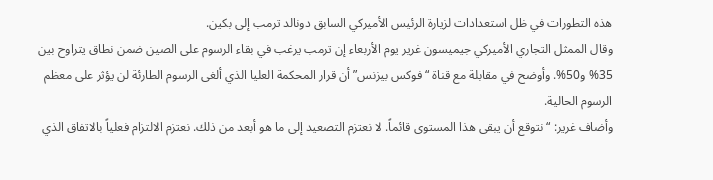هذه التطورات في ظل استعدادات لزيارة الرئيس الأميركي السابق دونالد ترمب إلى بكين.
وقال الممثل التجاري الأميركي جيميسون غرير يوم الأربعاء إن ترمب يرغب في بقاء الرسوم على الصين ضمن نطاق يتراوح بين 35% و50%. وأوضح في مقابلة مع قناة “فوكس بيزنس” أن قرار المحكمة العليا الذي ألغى الرسوم الطارئة لن يؤثر على معظم الرسوم الحالية.
وأضاف غرير: “نتوقع أن يبقى هذا المستوى قائماً. لا نعتزم التصعيد إلى ما هو أبعد من ذلك. نعتزم الالتزام فعلياً بالاتفاق الذي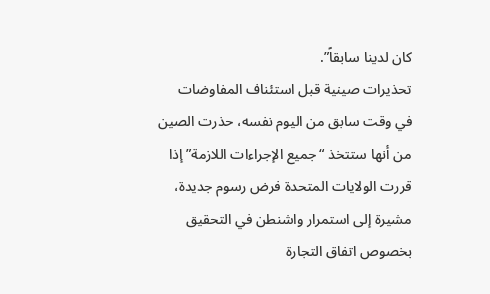كان لدينا سابقاً”.
تحذيرات صينية قبل استئناف المفاوضات
في وقت سابق من اليوم نفسه، حذرت الصين من أنها ستتخذ “جميع الإجراءات اللازمة” إذا قررت الولايات المتحدة فرض رسوم جديدة، مشيرة إلى استمرار واشنطن في التحقيق بخصوص اتفاق التجارة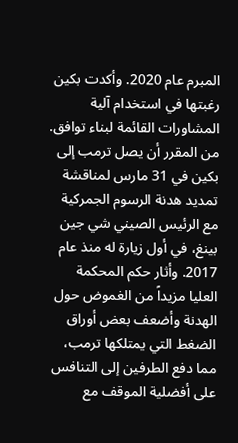المبرم عام 2020. وأكدت بكين رغبتها في استخدام آلية المشاورات القائمة لبناء توافق.
من المقرر أن يصل ترمب إلى بكين في 31 مارس لمناقشة تمديد هدنة الرسوم الجمركية مع الرئيس الصيني شي جين بينغ، في أول زيارة له منذ عام 2017. وأثار حكم المحكمة العليا مزيداً من الغموض حول الهدنة وأضعف بعض أوراق الضغط التي يمتلكها ترمب، مما دفع الطرفين إلى التنافس على أفضلية الموقف مع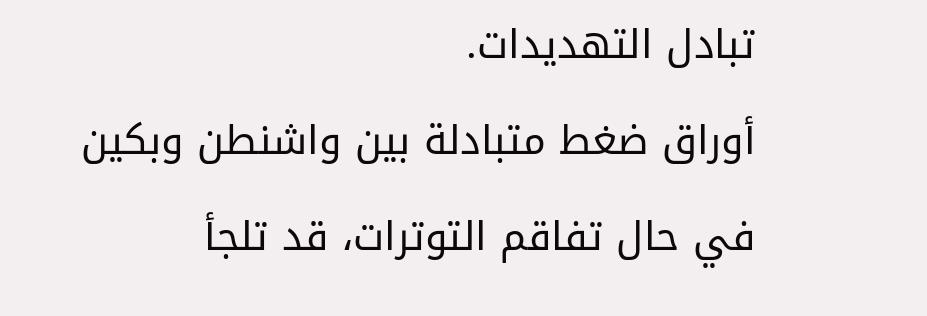تبادل التهديدات.
أوراق ضغط متبادلة بين واشنطن وبكين
في حال تفاقم التوترات، قد تلجأ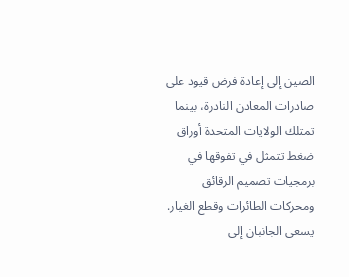الصين إلى إعادة فرض قيود على صادرات المعادن النادرة، بينما تمتلك الولايات المتحدة أوراق ضغط تتمثل في تفوقها في برمجيات تصميم الرقائق ومحركات الطائرات وقطع الغيار. يسعى الجانبان إلى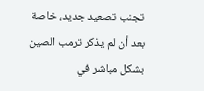تجنب تصعيد جديد، خاصة بعد أن لم يذكر ترمب الصين بشكل مباشر في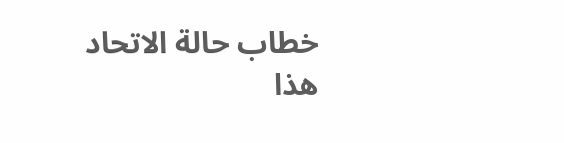خطاب حالة الاتحاد هذا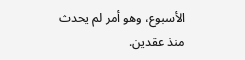الأسبوع، وهو أمر لم يحدث منذ عقدين.